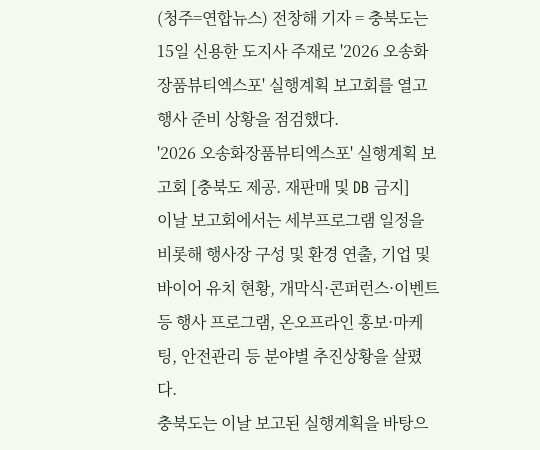(청주=연합뉴스) 전창해 기자 = 충북도는 15일 신용한 도지사 주재로 '2026 오송화장품뷰티엑스포' 실행계획 보고회를 열고 행사 준비 상황을 점검했다.
'2026 오송화장품뷰티엑스포' 실행계획 보고회 [충북도 제공. 재판매 및 DB 금지]
이날 보고회에서는 세부프로그램 일정을 비롯해 행사장 구성 및 환경 연출, 기업 및 바이어 유치 현황, 개막식·콘퍼런스·이벤트 등 행사 프로그램, 온오프라인 홍보·마케팅, 안전관리 등 분야별 추진상황을 살폈다.
충북도는 이날 보고된 실행계획을 바탕으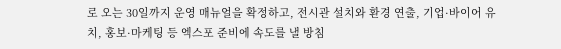로 오는 30일까지 운영 매뉴얼을 확정하고, 전시관 설치와 환경 연출, 기업·바이어 유치, 홍보·마케팅 등 엑스포 준비에 속도를 낼 방침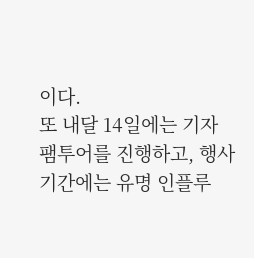이다.
또 내달 14일에는 기자 팸투어를 진행하고, 행사 기간에는 유명 인플루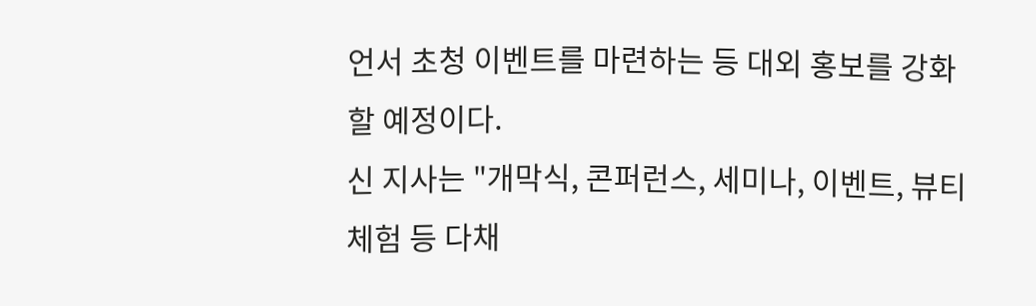언서 초청 이벤트를 마련하는 등 대외 홍보를 강화할 예정이다.
신 지사는 "개막식, 콘퍼런스, 세미나, 이벤트, 뷰티체험 등 다채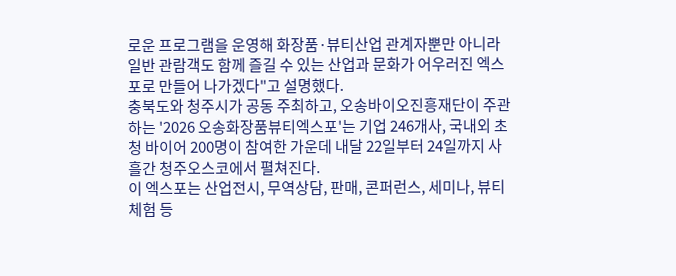로운 프로그램을 운영해 화장품·뷰티산업 관계자뿐만 아니라 일반 관람객도 함께 즐길 수 있는 산업과 문화가 어우러진 엑스포로 만들어 나가겠다"고 설명했다.
충북도와 청주시가 공동 주최하고, 오송바이오진흥재단이 주관하는 '2026 오송화장품뷰티엑스포'는 기업 246개사, 국내외 초청 바이어 200명이 참여한 가운데 내달 22일부터 24일까지 사흘간 청주오스코에서 펼쳐진다.
이 엑스포는 산업전시, 무역상담, 판매, 콘퍼런스, 세미나, 뷰티체험 등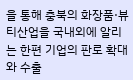을 통해 충북의 화장품·뷰티산업을 국내외에 알리는 한편 기업의 판로 확대와 수출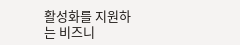활성화를 지원하는 비즈니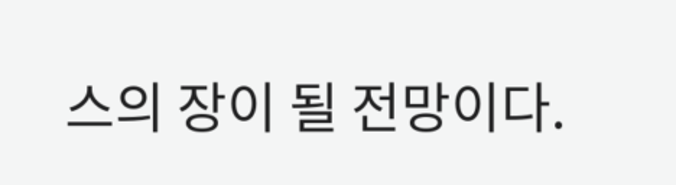스의 장이 될 전망이다.